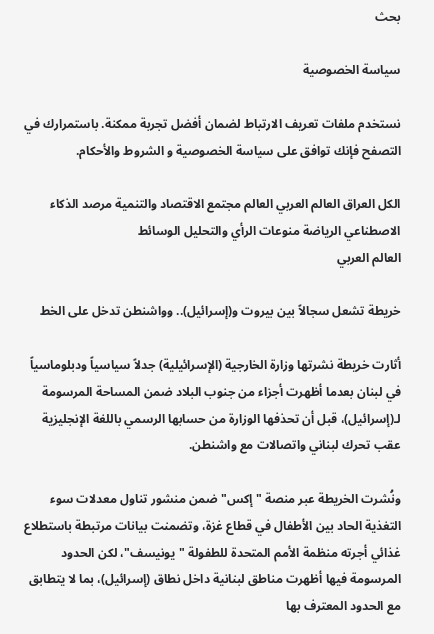بحث

سياسة الخصوصية

نستخدم ملفات تعريف الارتباط لضمان أفضل تجربة ممكنة. باستمرارك في التصفح فإنك توافق على سياسة الخصوصية و الشروط والأحكام.

الكل العراق العالم العربي العالم مجتمع الاقتصاد والتنمية مرصد الذكاء الاصطناعي الرياضة منوعات الرأي والتحليل الوسائط
العالم العربي

خريطة تشعل سجالاً بين بيروت و(إسرائيل).. وواشنطن تدخل على الخط

أثارت خريطة نشرتها وزارة الخارجية (الإسرائيلية) جدلاً سياسياً ودبلوماسياً في لبنان بعدما أظهرت أجزاء من جنوب البلاد ضمن المساحة المرسومة لـ(إسرائيل)، قبل أن تحذفها الوزارة من حسابها الرسمي باللغة الإنجليزية عقب تحرك لبناني واتصالات مع واشنطن.

ونُشرت الخريطة عبر منصة "إكس" ضمن منشور تناول معدلات سوء التغذية الحاد بين الأطفال في قطاع غزة، وتضمنت بيانات مرتبطة باستطلاع غذائي أجرته منظمة الأمم المتحدة للطفولة "يونيسف"، لكن الحدود المرسومة فيها أظهرت مناطق لبنانية داخل نطاق (إسرائيل)، بما لا يتطابق مع الحدود المعترف بها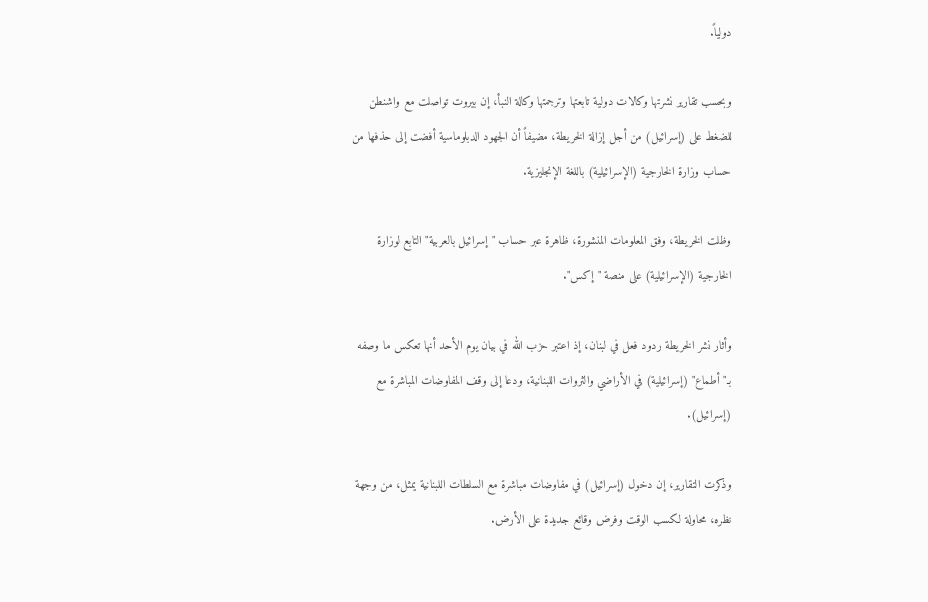دولياً.

وبحسب تقارير نشرتها وكالات دولية تابعتها وترجمتها وكالة النبأ، إن بيروت تواصلت مع واشنطن للضغط على (إسرائيل) من أجل إزالة الخريطة، مضيفاً أن الجهود الدبلوماسية أفضت إلى حذفها من حساب وزارة الخارجية (الإسرائيلية) باللغة الإنجليزية.

وظلت الخريطة، وفق المعلومات المنشورة، ظاهرة عبر حساب "إسرائيل بالعربية" التابع لوزارة الخارجية (الإسرائيلية) على منصة "إكس".

وأثار نشر الخريطة ردود فعل في لبنان، إذ اعتبر حزب الله في بيان يوم الأحد أنها تعكس ما وصفه بـ"أطماع" (إسرائيلية) في الأراضي والثروات اللبنانية، ودعا إلى وقف المفاوضات المباشرة مع (إسرائيل).

وذكرت التقارير، إن دخول (إسرائيل) في مفاوضات مباشرة مع السلطات اللبنانية يمثل، من وجهة نظره، محاولة لكسب الوقت وفرض وقائع جديدة على الأرض.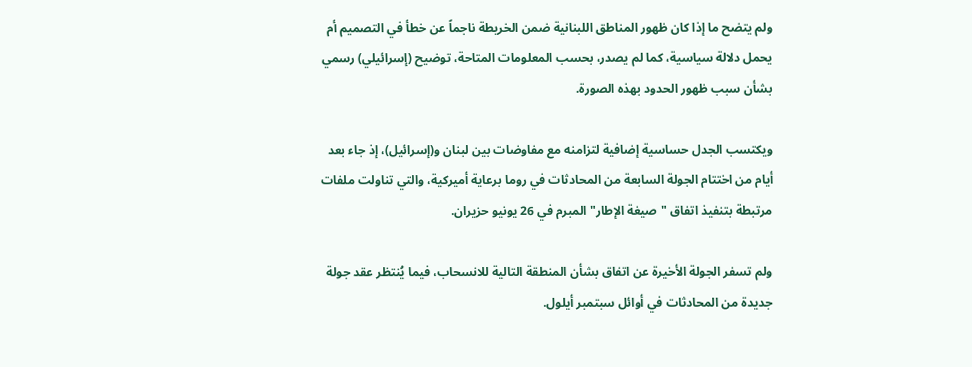ولم يتضح ما إذا كان ظهور المناطق اللبنانية ضمن الخريطة ناجماً عن خطأ في التصميم أم يحمل دلالة سياسية، كما لم يصدر، بحسب المعلومات المتاحة، توضيح (إسرائيلي) رسمي بشأن سبب ظهور الحدود بهذه الصورة.

ويكتسب الجدل حساسية إضافية لتزامنه مع مفاوضات بين لبنان و(إسرائيل)، إذ جاء بعد أيام من اختتام الجولة السابعة من المحادثات في روما برعاية أميركية، والتي تناولت ملفات مرتبطة بتنفيذ اتفاق "صيغة الإطار" المبرم في 26 يونيو حزيران.

ولم تسفر الجولة الأخيرة عن اتفاق بشأن المنطقة التالية للانسحاب، فيما يُنتظر عقد جولة جديدة من المحادثات في أوائل سبتمبر أيلول.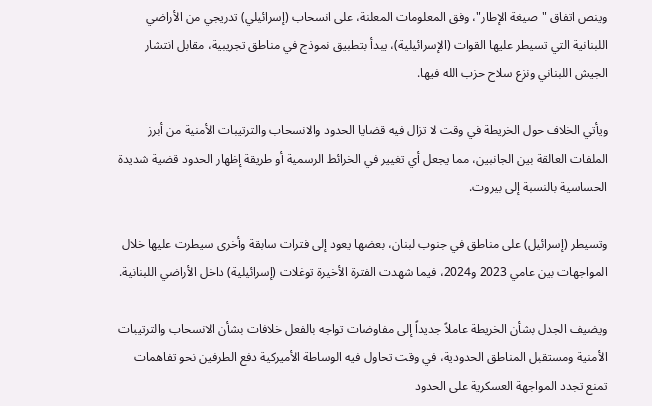وينص اتفاق "صيغة الإطار"، وفق المعلومات المعلنة، على انسحاب (إسرائيلي) تدريجي من الأراضي اللبنانية التي تسيطر عليها القوات (الإسرائيلية)، يبدأ بتطبيق نموذج في مناطق تجريبية، مقابل انتشار الجيش اللبناني ونزع سلاح حزب الله فيها.

ويأتي الخلاف حول الخريطة في وقت لا تزال فيه قضايا الحدود والانسحاب والترتيبات الأمنية من أبرز الملفات العالقة بين الجانبين، مما يجعل أي تغيير في الخرائط الرسمية أو طريقة إظهار الحدود قضية شديدة الحساسية بالنسبة إلى بيروت.

وتسيطر (إسرائيل) على مناطق في جنوب لبنان، بعضها يعود إلى فترات سابقة وأخرى سيطرت عليها خلال المواجهات بين عامي 2023 و2024، فيما شهدت الفترة الأخيرة توغلات (إسرائيلية) داخل الأراضي اللبنانية.

ويضيف الجدل بشأن الخريطة عاملاً جديداً إلى مفاوضات تواجه بالفعل خلافات بشأن الانسحاب والترتيبات الأمنية ومستقبل المناطق الحدودية، في وقت تحاول فيه الوساطة الأميركية دفع الطرفين نحو تفاهمات تمنع تجدد المواجهة العسكرية على الحدود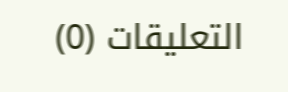التعليقات (0)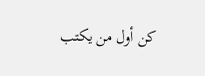كن أول من يكتب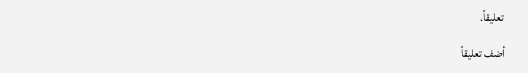تعليقاً.

أضف تعليقاً